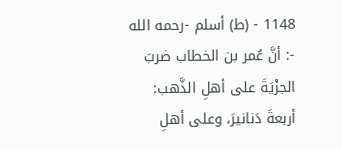1148 - (ط) أسلم -رحمه الله -: أنَّ عُمر بن الخطاب ضربَ الجزْيَةَ على أهلِ الذَّهب: أربعةَ دَنانيرَ، وعلى أهلِ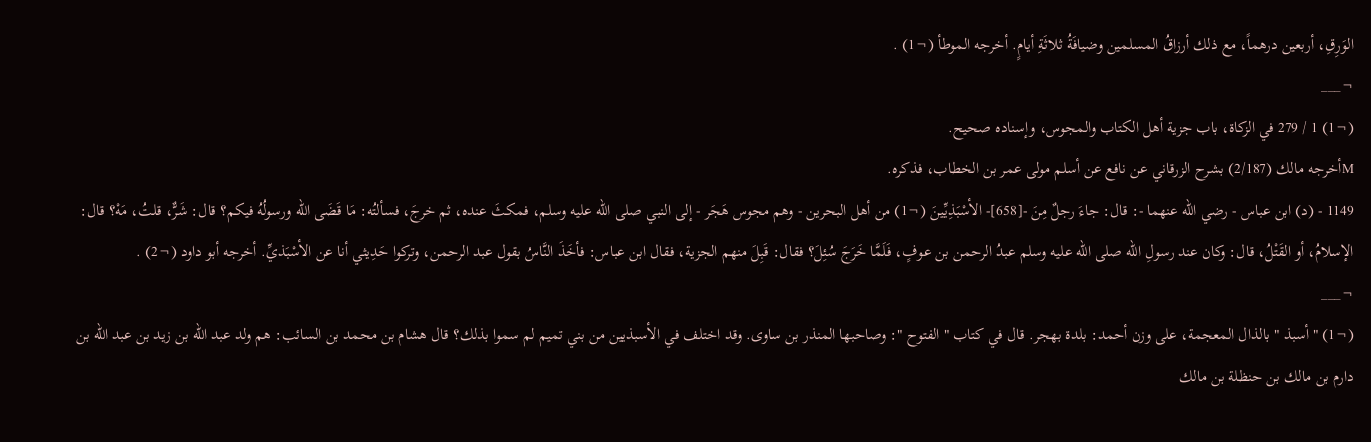الوَرِقِ، أربعين درهماً، مع ذلك أرزاقُ المسلمين وضيافَةُ ثلاثَةِ أيامٍ. أخرجه الموطأ (¬1) .
¬___
(¬1) 1 / 279 في الزكاة، باب جزية أهل الكتاب والمجوس، وإسناده صحيح.
Mأخرجه مالك (2/187) بشرح الزرقاني عن نافع عن أسلم مولى عمر بن الخطاب، فذكره.
1149 - (د) ابن عباس - رضي الله عنهما -: قال: جاءَ رجلٌ مِنَ -[658]- الأسْبَذِيِّينَ (¬1) من أهل البحرين - وهم مجوس هَجَر - إلى النبي صلى الله عليه وسلم، فمكثَ عنده، ثم خرجَ، فسألتُه: مَا قَضَى الله ورسولُهُ فيكم؟ قال: شَرٌّ، قلتُ، مَهْ؟ قال: الإسلامُ، أو القَتْلُ، قال: وكان عند رسولِ الله صلى الله عليه وسلم عبدُ الرحمن بن عوفٍ، فَلَمَّا خَرَجَ سُئِلَ؟ فقال: قَبِلَ منهم الجزية، فقال ابن عباس: فأخَذَ النَّاسُ بقول عبد الرحمن، وتركوا حَدِيثي أنا عن الأسْبَذيِّ. أخرجه أبو داود (¬2) .
¬___
(¬1) " أسبذ " بالذال المعجمة، على وزن أحمد: بلدة بهجر. قال في كتاب " الفتوح ": وصاحبها المنذر بن ساوى. وقد اختلف في الأسبذيين من بني تميم لم سموا بذلك؟ قال هشام بن محمد بن السائب: هم ولد عبد الله بن زيد بن عبد الله بن دارم بن مالك بن حنظلة بن مالك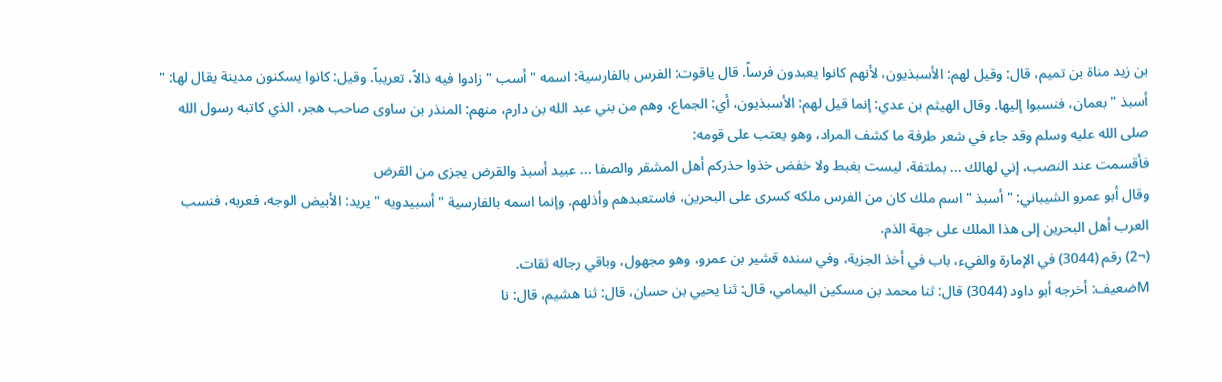بن زيد مناة بن تميم، قال: وقيل لهم: الأسبذيون، لأنهم كانوا يعبدون فرساً. قال ياقوت: الفرس بالفارسية: اسمه " أسب " زادوا فيه ذالاً، تعريباً. وقيل: كانوا يسكنون مدينة يقال لها: " أسبذ " بعمان، فنسبوا إليها. وقال الهيثم بن عدي: إنما قيل لهم: الأسبذيون، أي: الجماع، وهم من بني عبد الله بن دارم، منهم: المنذر بن ساوى صاحب هجر، الذي كاتبه رسول الله صلى الله عليه وسلم وقد جاء في شعر طرفة ما كشف المراد، وهو يعتب على قومه:
فأقسمت عند النصب، إني لهالك ... بملتفة، ليست بغبط ولا خفض خذوا حذركم أهل المشقر والصفا ... عبيد أسبذ والقرض يجزى من القرض
وقال أبو عمرو الشيباني: " أسبذ " اسم ملك كان من الفرس ملكه كسرى على البحرين، فاستعبدهم وأذلهم. وإنما اسمه بالفارسية " أسبيدويه " يريد: الأبيض الوجه، فعربه، فنسب العرب أهل البحرين إلى هذا الملك على جهة الذم.
(¬2) رقم (3044) في الإمارة والفيء، باب في أخذ الجزية، وفي سنده قشير بن عمرو، وهو مجهول، وباقي رجاله ثقات.
Mضعيف: أخرجه أبو داود (3044) قال: ثنا محمد بن مسكين اليمامي، قال: ثنا يحيي بن حسان، قال: ثنا هشيم، قال: نا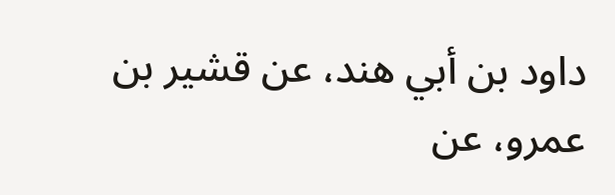داود بن أبي هند، عن قشير بن عمرو، عن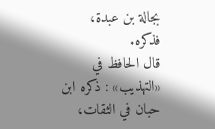بجالة بن عبدة، فذكره.
قال الحافظ في «التهذيب» : ذكره ابن حبان في الثقات،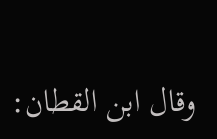وقال ابن القطان: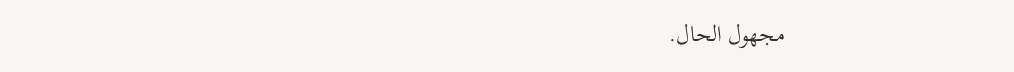مجهول الحال.